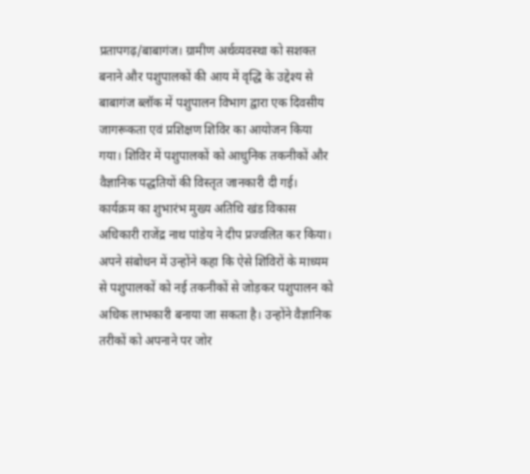प्रतापगढ़/बाबागंज। ग्रामीण अर्थव्यवस्था को सशक्त बनाने और पशुपालकों की आय में वृद्धि के उद्देश्य से बाबागंज ब्लॉक में पशुपालन विभाग द्वारा एक दिवसीय जागरूकता एवं प्रशिक्षण शिविर का आयोजन किया गया। शिविर में पशुपालकों को आधुनिक तकनीकों और वैज्ञानिक पद्धतियों की विस्तृत जानकारी दी गई।
कार्यक्रम का शुभारंभ मुख्य अतिथि खंड विकास अधिकारी राजेंद्र नाथ पांडेय ने दीप प्रज्वलित कर किया। अपने संबोधन में उन्होंने कहा कि ऐसे शिविरों के माध्यम से पशुपालकों को नई तकनीकों से जोड़कर पशुपालन को अधिक लाभकारी बनाया जा सकता है। उन्होंने वैज्ञानिक तरीकों को अपनाने पर जोर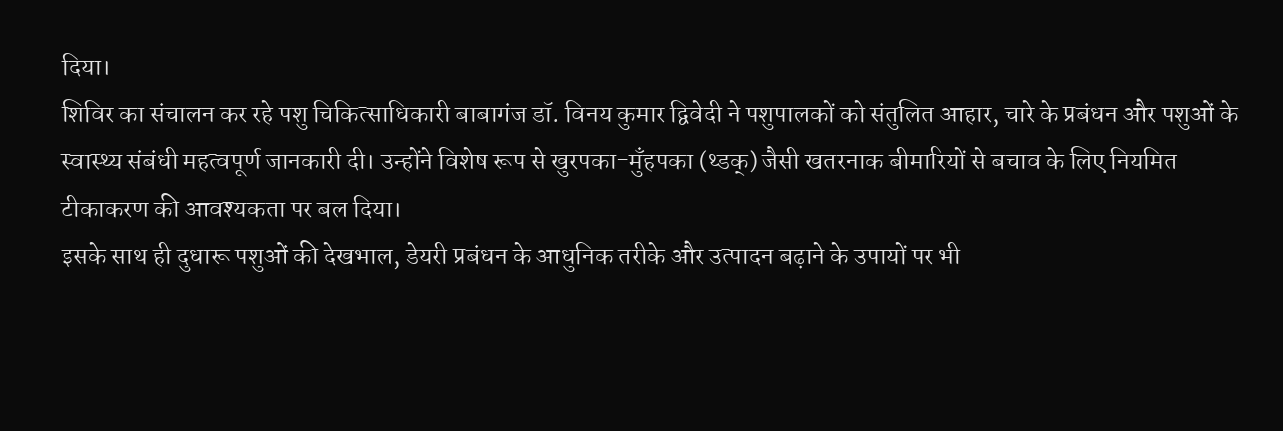दिया।
शिविर का संचालन कर रहे पशु चिकित्साधिकारी बाबागंज डॉ. विनय कुमार द्विवेदी ने पशुपालकों को संतुलित आहार, चारे के प्रबंधन और पशुओं के स्वास्थ्य संबंधी महत्वपूर्ण जानकारी दी। उन्होंने विशेष रूप से खुरपका-मुँहपका (थ्डक्) जैसी खतरनाक बीमारियों से बचाव के लिए नियमित टीकाकरण की आवश्यकता पर बल दिया।
इसके साथ ही दुधारू पशुओं की देखभाल, डेयरी प्रबंधन के आधुनिक तरीके और उत्पादन बढ़ाने के उपायों पर भी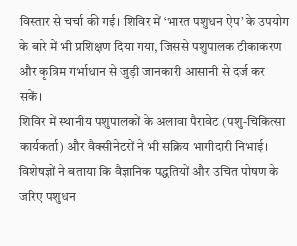विस्तार से चर्चा की गई। शिविर में ‘भारत पशुधन ऐप’ के उपयोग के बारे में भी प्रशिक्षण दिया गया, जिससे पशुपालक टीकाकरण और कृत्रिम गर्भाधान से जुड़ी जानकारी आसानी से दर्ज कर सकें।
शिविर में स्थानीय पशुपालकों के अलावा पैरावेट (पशु-चिकित्सा कार्यकर्ता) और वैक्सीनेटरों ने भी सक्रिय भागीदारी निभाई। विशेषज्ञों ने बताया कि वैज्ञानिक पद्धतियों और उचित पोषण के जरिए पशुधन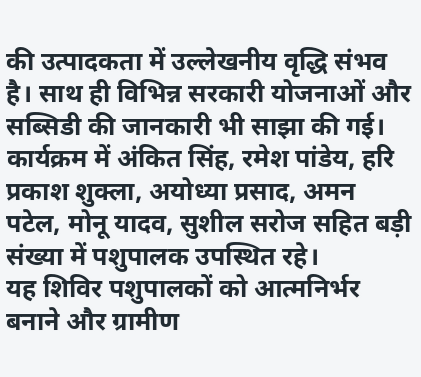की उत्पादकता में उल्लेखनीय वृद्धि संभव है। साथ ही विभिन्न सरकारी योजनाओं और सब्सिडी की जानकारी भी साझा की गई।
कार्यक्रम में अंकित सिंह, रमेश पांडेय, हरि प्रकाश शुक्ला, अयोध्या प्रसाद, अमन पटेल, मोनू यादव, सुशील सरोज सहित बड़ी संख्या में पशुपालक उपस्थित रहे।
यह शिविर पशुपालकों को आत्मनिर्भर बनाने और ग्रामीण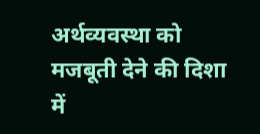अर्थव्यवस्था को मजबूती देने की दिशा में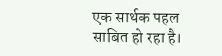एक सार्थक पहल साबित हो रहा है।